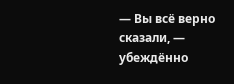— Вы всё верно сказали, — убеждённо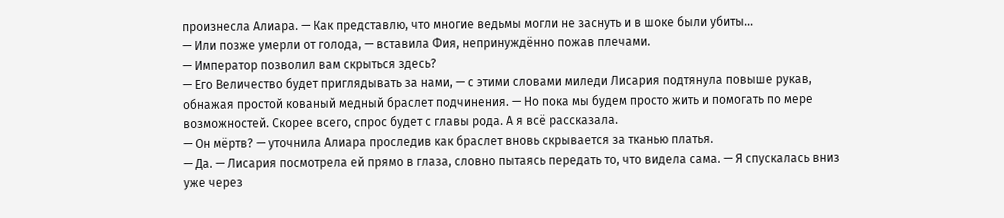произнесла Алиара. — Как представлю, что многие ведьмы могли не заснуть и в шоке были убиты…
— Или позже умерли от голода, — вставила Фия, непринуждённо пожав плечами.
— Император позволил вам скрыться здесь?
— Его Величество будет приглядывать за нами, — с этими словами миледи Лисария подтянула повыше рукав, обнажая простой кованый медный браслет подчинения. — Но пока мы будем просто жить и помогать по мере возможностей. Скорее всего, спрос будет с главы рода. А я всё рассказала.
— Он мёртв? — уточнила Алиара проследив как браслет вновь скрывается за тканью платья.
— Да. — Лисария посмотрела ей прямо в глаза, словно пытаясь передать то, что видела сама. — Я спускалась вниз уже через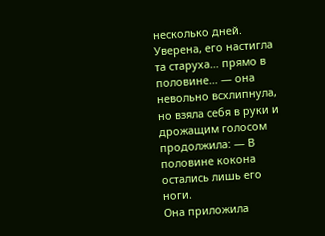несколько дней. Уверена, его настигла та старуха… прямо в половине… — она невольно всхлипнула, но взяла себя в руки и дрожащим голосом продолжила: — В половине кокона остались лишь его ноги.
Она приложила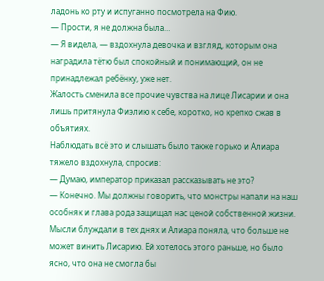ладонь ко рту и испуганно посмотрела на Фию.
— Прости, я не должна была…
— Я видела, — вздохнула девочка и взгляд, которым она наградила тётю был спокойный и понимающий, он не принадлежал ребёнку, уже нет.
Жалость сменила все прочие чувства на лице Лисарии и она лишь притянула Фиэлию к себе, коротко, но крепко сжав в объятиях.
Наблюдать всё это и слышать было также горько и Алиара тяжело вздохнула, спросив:
— Думаю, император приказал рассказывать не это?
— Конечно. Мы должны говорить, что монстры напали на наш особняк и глава рода защищал нас ценой собственной жизни.
Мысли блуждали в тех днях и Алиара поняла, что больше не может винить Лисарию. Ей хотелось этого раньше, но было ясно, что она не смогла бы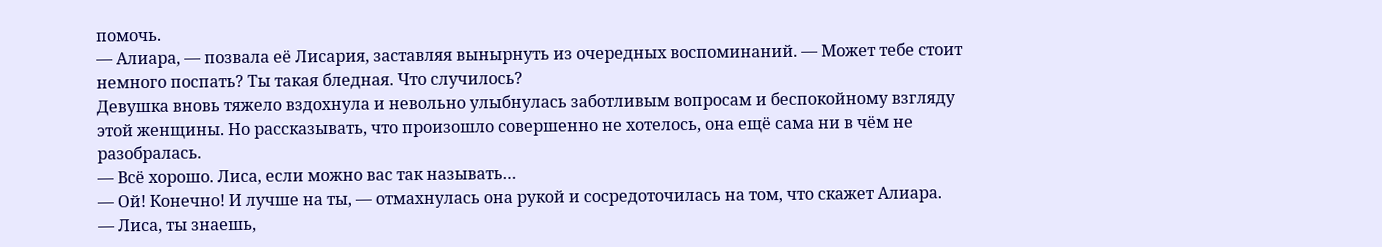помочь.
— Алиара, — позвала её Лисария, заставляя вынырнуть из очередных воспоминаний. — Может тебе стоит немного поспать? Ты такая бледная. Что случилось?
Девушка вновь тяжело вздохнула и невольно улыбнулась заботливым вопросам и беспокойному взгляду этой женщины. Но рассказывать, что произошло совершенно не хотелось, она ещё сама ни в чём не разобралась.
— Всё хорошо. Лиса, если можно вас так называть…
— Ой! Конечно! И лучше на ты, — отмахнулась она рукой и сосредоточилась на том, что скажет Алиара.
— Лиса, ты знаешь,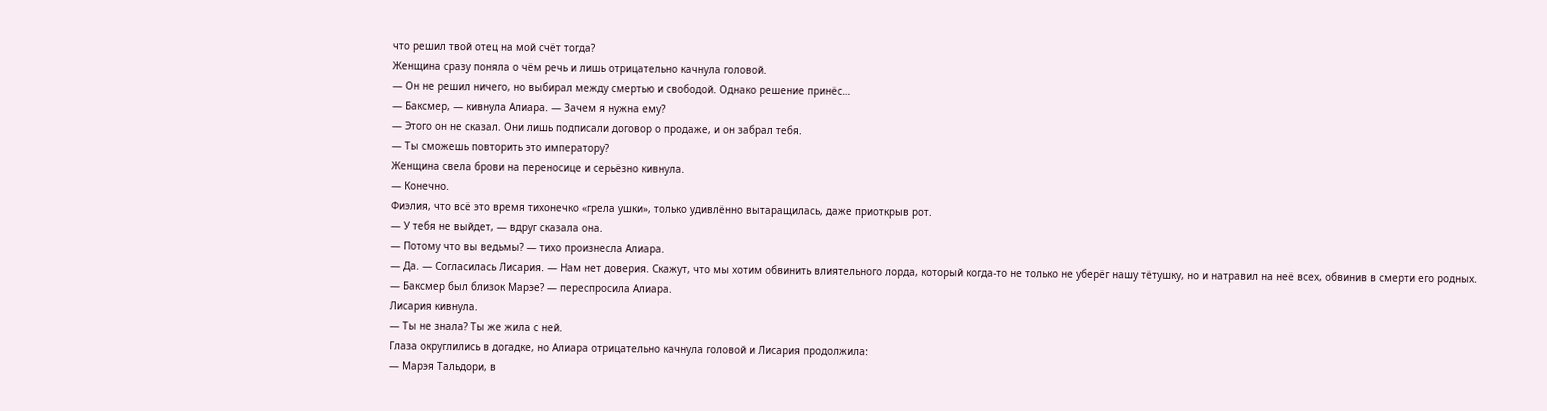что решил твой отец на мой счёт тогда?
Женщина сразу поняла о чём речь и лишь отрицательно качнула головой.
— Он не решил ничего, но выбирал между смертью и свободой. Однако решение принёс…
— Баксмер, — кивнула Алиара. — Зачем я нужна ему?
— Этого он не сказал. Они лишь подписали договор о продаже, и он забрал тебя.
— Ты сможешь повторить это императору?
Женщина свела брови на переносице и серьёзно кивнула.
— Конечно.
Фиэлия, что всё это время тихонечко «грела ушки», только удивлённо вытаращилась, даже приоткрыв рот.
— У тебя не выйдет, — вдруг сказала она.
— Потому что вы ведьмы? — тихо произнесла Алиара.
— Да. — Согласилась Лисария. — Нам нет доверия. Скажут, что мы хотим обвинить влиятельного лорда, который когда-то не только не уберёг нашу тётушку, но и натравил на неё всех, обвинив в смерти его родных.
— Баксмер был близок Марэе? — переспросила Алиара.
Лисария кивнула.
— Ты не знала? Ты же жила с ней.
Глаза округлились в догадке, но Алиара отрицательно качнула головой и Лисария продолжила:
— Марэя Тальдори, в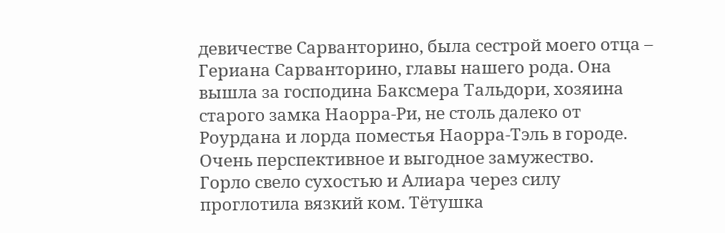девичестве Сарванторино, была сестрой моего отца – Гериана Сарванторино, главы нашего рода. Она вышла за господина Баксмера Тальдори, хозяина старого замка Наорра-Ри, не столь далеко от Роурдана и лорда поместья Наорра-Тэль в городе. Очень перспективное и выгодное замужество.
Горло свело сухостью и Алиара через силу проглотила вязкий ком. Тётушка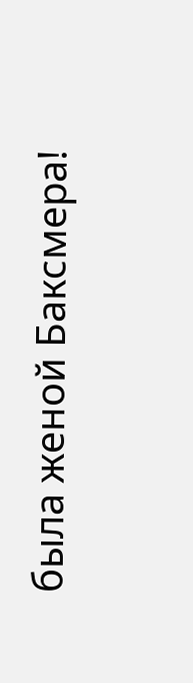была женой Баксмера!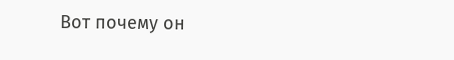Вот почему он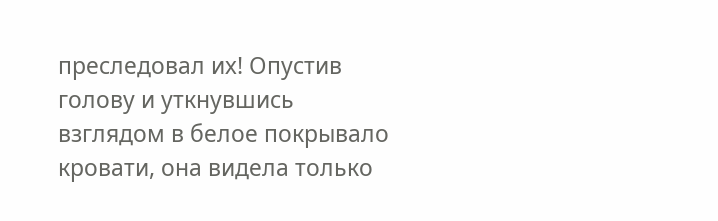преследовал их! Опустив голову и уткнувшись взглядом в белое покрывало кровати, она видела только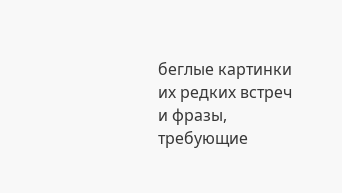беглые картинки их редких встреч и фразы, требующие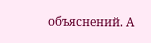объяснений. А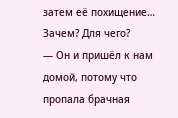затем её похищение… Зачем? Для чего?
— Он и пришёл к нам домой, потому что пропала брачная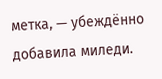метка, — убеждённо добавила миледи.